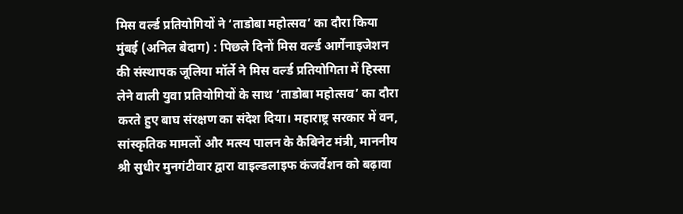मिस वर्ल्ड प्रतियोगियों ने ‘ताडोबा महोत्सव’ का दौरा किया
मुंबई (अनिल बेदाग) : पिछले दिनों मिस वर्ल्ड आर्गेनाइजेशन की संस्थापक जूलिया मॉर्ले ने मिस वर्ल्ड प्रतियोगिता में हिस्सा लेने वाली युवा प्रतियोगियों के साथ ‘ताडोबा महोत्सव’ का दौरा करते हुए बाघ संरक्षण का संदेश दिया। महाराष्ट्र सरकार में वन, सांस्कृतिक मामलों और मत्स्य पालन के कैबिनेट मंत्री, माननीय श्री सुधीर मुनगंटीवार द्वारा वाइल्डलाइफ कंजर्वेशन को बढ़ावा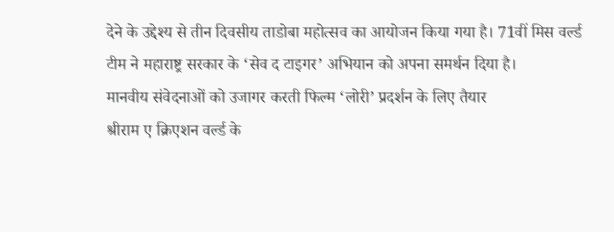देने के उद्देश्य से तीन दिवसीय ताडोबा महोत्सव का आयोजन किया गया है। 71वीं मिस वर्ल्ड टीम ने महाराष्ट्र सरकार के ‘सेव द टाइगर’ अभियान को अपना समर्थन दिया है।
मानवीय संवेदनाओं को उजागर करती फिल्म ‘लोरी’ प्रदर्शन के लिए तैयार
श्रीराम ए क्रिएशन वर्ल्ड के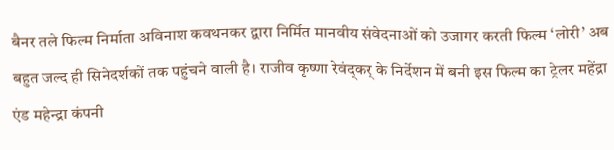बैनर तले फिल्म निर्माता अविनाश कवथनकर द्वारा निर्मित मानवीय संवेदनाओं को उजागर करती फिल्म ‘लोरी’ अब बहुत जल्द ही सिनेदर्शकों तक पहुंचने वाली है। राजीव कृष्णा रेवंद्कर् के निर्देशन में बनी इस फिल्म का ट्रेलर महेंद्रा एंड महेन्द्रा कंपनी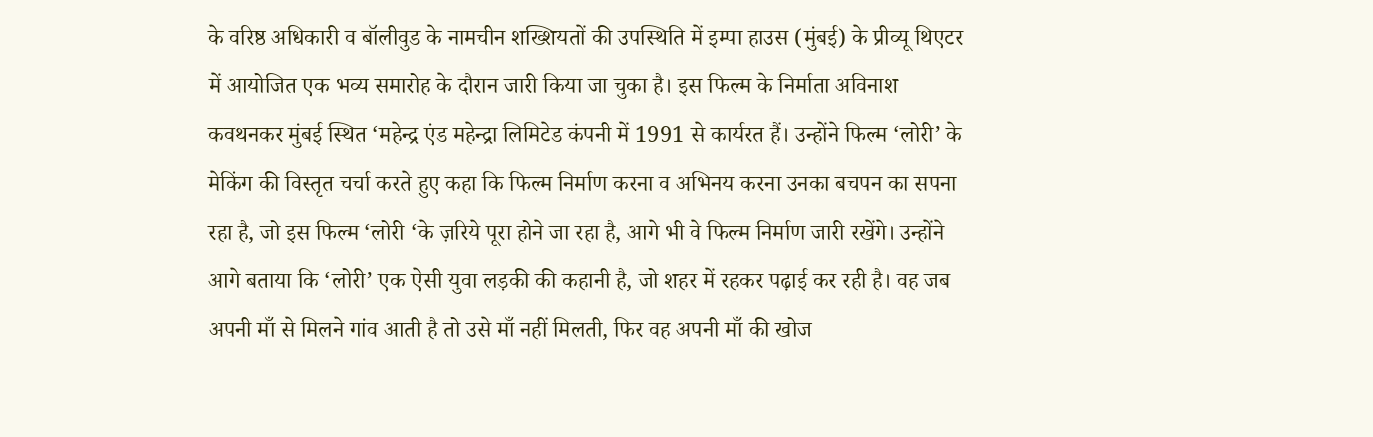के वरिष्ठ अधिकारी व बॉलीवुड के नामचीन शख्शियतों की उपस्थिति में इम्पा हाउस (मुंबई) के प्रीव्यू थिएटर में आयोजित एक भव्य समारोह के दौरान जारी किया जा चुका है। इस फिल्म के निर्माता अविनाश कवथनकर मुंबई स्थित ‘महेन्द्र एंड महेन्द्रा लिमिटेड कंपनी में 1991 से कार्यरत हैं। उन्होंने फिल्म ‘लोरी’ के मेकिंग की विस्तृत चर्चा करते हुए कहा कि फिल्म निर्माण करना व अभिनय करना उनका बचपन का सपना रहा है, जो इस फिल्म ‘लोरी ‘के ज़रिये पूरा होने जा रहा है, आगे भी वे फिल्म निर्माण जारी रखेंगे। उन्होंने आगे बताया कि ‘लोरी’ एक ऐसी युवा लड़की की कहानी है, जो शहर में रहकर पढ़ाई कर रही है। वह जब अपनी माँ से मिलने गांव आती है तो उसे माँ नहीं मिलती, फिर वह अपनी माँ की खोज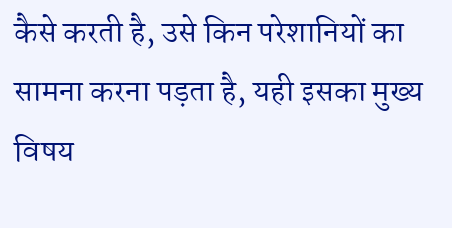कैसे करती है, उसे किन परेशानियों का सामना करना पड़ता है, यही इसका मुख्य विषय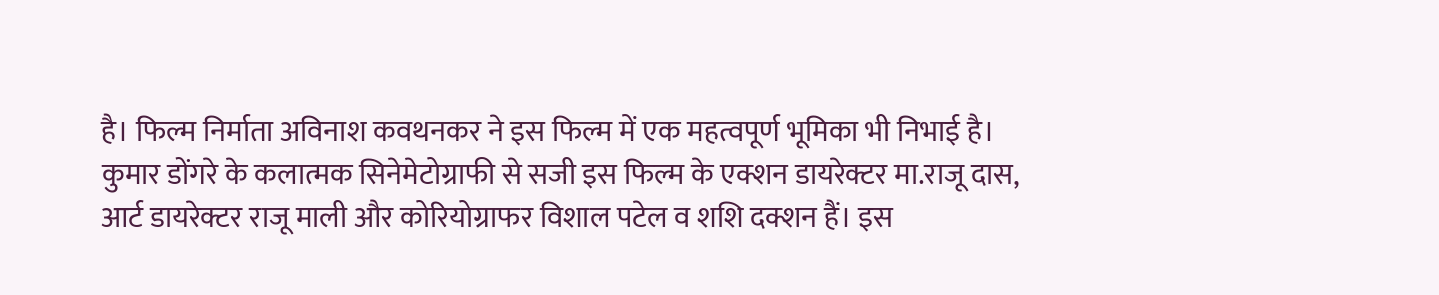है। फिल्म निर्माता अविनाश कवथनकर ने इस फिल्म में एक महत्वपूर्ण भूमिका भी निभाई है।
कुमार डोंगरे के कलात्मक सिनेमेटोग्राफी से सजी इस फिल्म के एक्शन डायरेक्टर मा.राजू दास, आर्ट डायरेक्टर राजू माली और कोरियोग्राफर विशाल पटेल व शशि दक्शन हैं। इस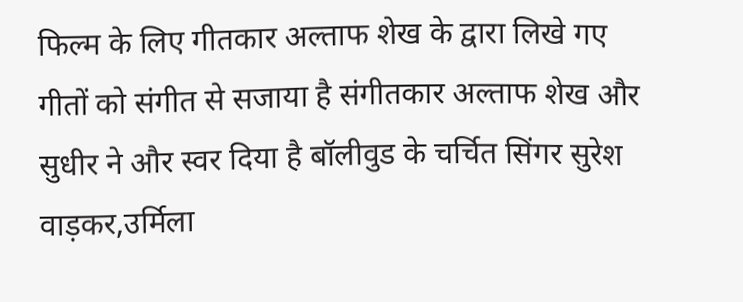फिल्म के लिए गीतकार अल्ताफ शेख के द्वारा लिखे गए गीतों को संगीत से सजाया है संगीतकार अल्ताफ शेख और सुधीर ने और स्वर दिया है बॉलीवुड के चर्चित सिंगर सुरेश वाड़कर,उर्मिला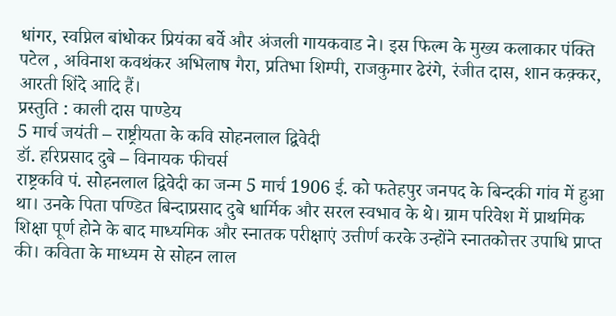धांगर, स्वप्निल बांधोकर प्रियंका बर्वे और अंजली गायकवाड ने। इस फिल्म के मुख्य कलाकार पंक्ति पटेल , अविनाश कवथंकर अभिलाष गैरा, प्रतिभा शिम्पी, राजकुमार ढेरंगे, रंजीत दास, शान कक़्कर, आरती शिंदे आदि हैं।
प्रस्तुति : काली दास पाण्डेय
5 मार्च जयंती – राष्ट्रीयता के कवि सोहनलाल द्विवेदी
डॉ. हरिप्रसाद दुबे – विनायक फीचर्स
राष्ट्रकवि पं. सोहनलाल द्विवेदी का जन्म 5 मार्च 1906 ई. को फतेहपुर जनपद के बिन्दकी गांव में हुआ था। उनके पिता पण्डित बिन्दाप्रसाद दुबे धार्मिक और सरल स्वभाव के थे। ग्राम परिवेश में प्राथमिक शिक्षा पूर्ण होने के बाद माध्यमिक और स्नातक परीक्षाएं उत्तीर्ण करके उन्होंने स्नातकोत्तर उपाधि प्राप्त की। कविता के माध्यम से सोहन लाल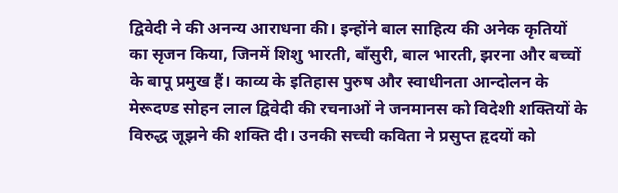द्विवेदी ने की अनन्य आराधना की। इन्होंने बाल साहित्य की अनेक कृतियों का सृजन किया, जिनमें शिशु भारती, बॉंसुरी, बाल भारती, झरना और बच्चों के बापू प्रमुख हैं। काव्य के इतिहास पुरुष और स्वाधीनता आन्दोलन के मेरूदण्ड सोहन लाल द्विवेदी की रचनाओं ने जनमानस को विदेशी शक्तियों के विरुद्ध जूझने की शक्ति दी। उनकी सच्ची कविता ने प्रसुप्त हृदयों को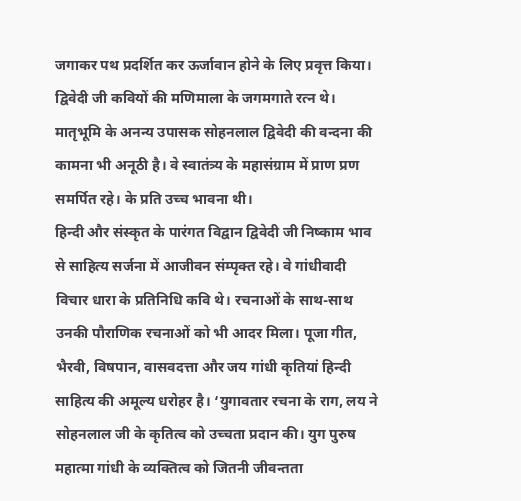जगाकर पथ प्रदर्शित कर ऊर्जावान होने के लिए प्रवृत्त किया। द्विवेदी जी कवियों की मणिमाला के जगमगाते रत्न थे। मातृभूमि के अनन्य उपासक सोहनलाल द्विवेदी की वन्दना की कामना भी अनूठी है। वे स्वातंत्र्य के महासंग्राम में प्राण प्रण समर्पित रहे। के प्रति उच्च भावना थी।
हिन्दी और संस्कृत के पारंगत विद्वान द्विवेदी जी निष्काम भाव से साहित्य सर्जना में आजीवन संम्पृक्त रहे। वे गांधीवादी विचार धारा के प्रतिनिधि कवि थे। रचनाओं के साथ-साथ उनकी पौराणिक रचनाओं को भी आदर मिला। पूजा गीत, भैरवी, विषपान, वासवदत्ता और जय गांधी कृतियां हिन्दी साहित्य की अमूल्य धरोहर है। ‘युगावतार रचना के राग, लय ने सोहनलाल जी के कृतित्व को उच्चता प्रदान की। युग पुरुष महात्मा गांधी के व्यक्तित्व को जितनी जीवन्तता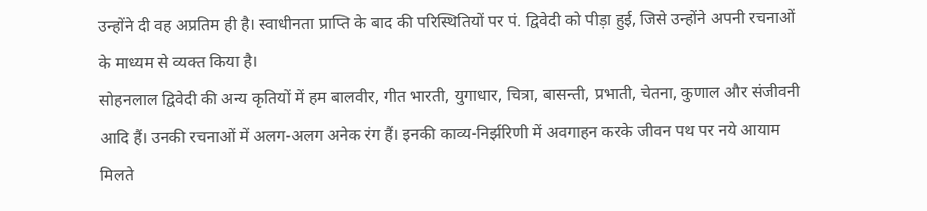उन्होंने दी वह अप्रतिम ही है। स्वाधीनता प्राप्ति के बाद की परिस्थितियों पर पं. द्विवेदी को पीड़ा हुई, जिसे उन्होंने अपनी रचनाओं के माध्यम से व्यक्त किया है।
सोहनलाल द्विवेदी की अन्य कृतियों में हम बालवीर, गीत भारती, युगाधार, चित्रा, बासन्ती, प्रभाती, चेतना, कुणाल और संजीवनी आदि हैं। उनकी रचनाओं में अलग-अलग अनेक रंग हैं। इनकी काव्य-निर्झरिणी में अवगाहन करके जीवन पथ पर नये आयाम मिलते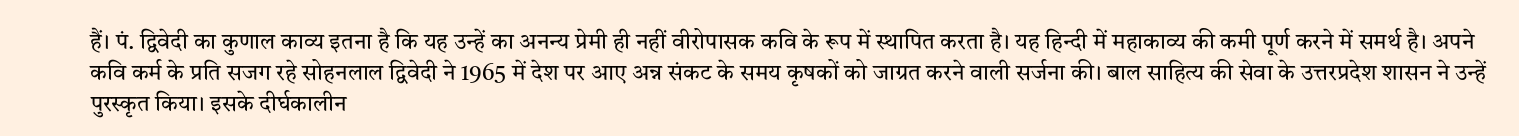हैं। पं. द्विवेदी का कुणाल काव्य इतना है कि यह उन्हें का अनन्य प्रेमी ही नहीं वीरोपासक कवि के रूप में स्थापित करता है। यह हिन्दी में महाकाव्य की कमी पूर्ण करने में समर्थ है। अपने कवि कर्म के प्रति सजग रहे सोहनलाल द्विवेदी ने 1965 में देश पर आए अन्न संकट के समय कृषकों को जाग्रत करने वाली सर्जना की। बाल साहित्य की सेवा के उत्तरप्रदेश शासन ने उन्हें पुरस्कृत किया। इसके दीर्घकालीन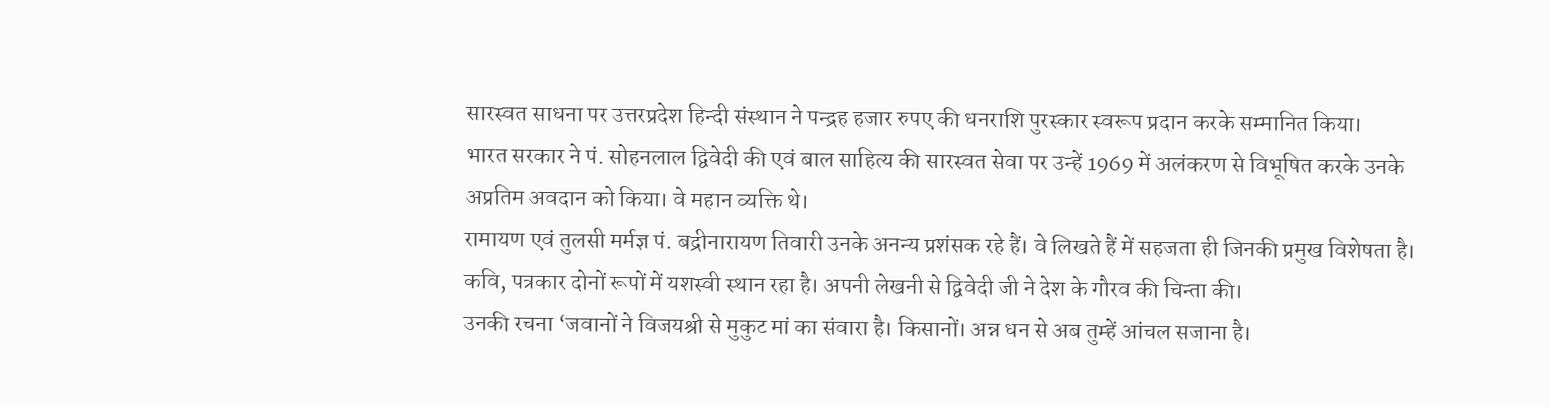सारस्वत साधना पर उत्तरप्रदेश हिन्दी संस्थान ने पन्द्रह हजार रुपए की धनराशि पुरस्कार स्वरूप प्रदान करके सम्मानित किया।
भारत सरकार ने पं. सोहनलाल द्विवेदी की एवं बाल साहित्य की सारस्वत सेवा पर उन्हें 1969 में अलंकरण से विभूषित करके उनके अप्रतिम अवदान को किया। वे महान व्यक्ति थे।
रामायण एवं तुलसी मर्मज्ञ पं. बद्रीनारायण तिवारी उनके अनन्य प्रशंसक रहे हैं। वे लिखते हैं में सहजता ही जिनकी प्रमुख विशेषता है। कवि, पत्रकार दोनों रूपों में यशस्वी स्थान रहा है। अपनी लेखनी से द्विवेदी जी ने देश के गौरव की चिन्ता की।
उनकी रचना ‘जवानों ने विजयश्री से मुकुट मां का संवारा है। किसानों। अन्न धन से अब तुम्हें आंचल सजाना है।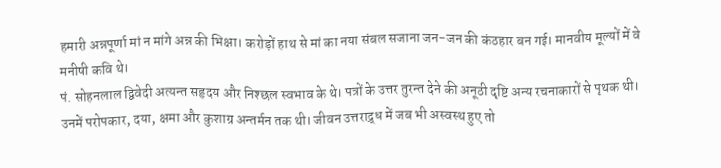हमारी अन्नपूर्णा मां न मांगे अन्न की भिक्षा। करोड़ों हाथ से मां का नया संबल सजाना जन-जन की कंठहार बन गई। मानवीय मूल्यों में वे मनीषी कवि थे।
पं. सोहनलाल द्विवेदी अत्यन्त सहृदय और निश्छल स्वभाव के थे। पत्रों के उत्तर तुरन्त देने की अनूठी दृष्टि अन्य रचनाकारों से पृथक थी। उनमें परोपकार, दया, क्षमा और कुशाग्र अन्तर्मन तक थी। जीवन उत्तराद्र्ध में जब भी अस्वस्थ हुए तो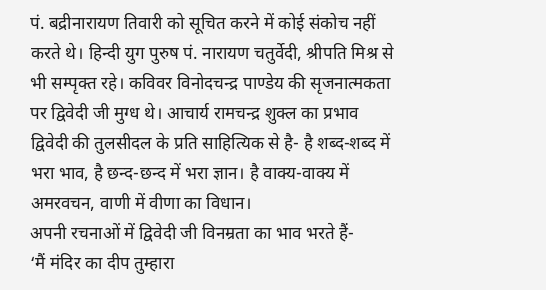पं. बद्रीनारायण तिवारी को सूचित करने में कोई संकोच नहीं करते थे। हिन्दी युग पुरुष पं. नारायण चतुर्वेदी, श्रीपति मिश्र से भी सम्पृक्त रहे। कविवर विनोदचन्द्र पाण्डेय की सृजनात्मकता पर द्विवेदी जी मुग्ध थे। आचार्य रामचन्द्र शुक्ल का प्रभाव द्विवेदी की तुलसीदल के प्रति साहित्यिक से है- है शब्द-शब्द में भरा भाव, है छन्द-छन्द में भरा ज्ञान। है वाक्य-वाक्य में अमरवचन, वाणी में वीणा का विधान।
अपनी रचनाओं में द्विवेदी जी विनम्रता का भाव भरते हैं-
‘मैं मंदिर का दीप तुम्हारा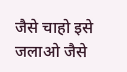जैसे चाहो इसे जलाओ जैसे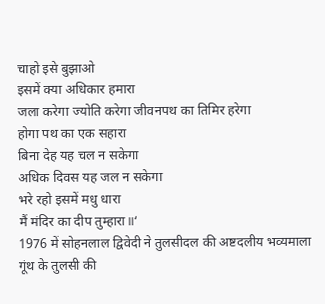चाहो इसे बुझाओ
इसमें क्या अधिकार हमारा
जला करेगा ज्योति करेगा जीवनपथ का तिमिर हरेगा
होगा पथ का एक सहारा
बिना देह यह चल न सकेगा
अधिक दिवस यह जल न सकेगा
भरे रहो इसमें मधु धारा
मैं मंदिर का दीप तुम्हारा॥‘
1976 में सोहनलाल द्विवेदी ने तुलसीदल की अष्टदलीय भव्यमाला गूंथ के तुलसी की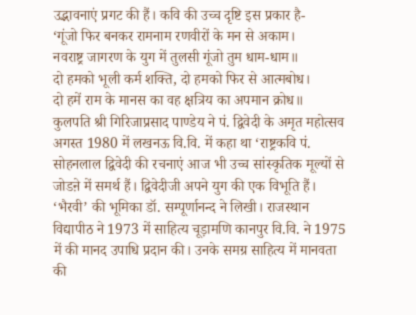उद्भावनाएं प्रगट की हैं। कवि की उच्च दृष्टि इस प्रकार है-
‘गूंजो फिर बनकर रामनाम रणवीरों के मन से अकाम।
नवराष्ट्र जागरण के युग में तुलसी गूंजो तुम धाम-धाम॥
दो हमको भूली कर्म शक्ति, दो हमको फिर से आत्मबोध।
दो हमें राम के मानस का वह क्षत्रिय का अपमान क्रोध॥
कुलपति श्री गिरिजाप्रसाद पाण्डेय ने पं. द्विवेदी के अमृत महोत्सव अगस्त 1980 में लखनऊ वि.वि. में कहा था ‘राष्ट्रकवि पं. सोहनलाल द्विवेदी की रचनाएं आज भी उच्च सांस्कृतिक मूल्यों से जोडऩे में समर्थ हैं। द्विवेदीजी अपने युग की एक विभूति हैं। ‘भैरवी’ की भूमिका डॉ. सम्पूर्णानन्द ने लिखी। राजस्थान विद्यापीठ ने 1973 में साहित्य चूड़ामणि कानपुर वि.वि. ने 1975 में की मानद उपाधि प्रदान की। उनके समग्र साहित्य में मानवता की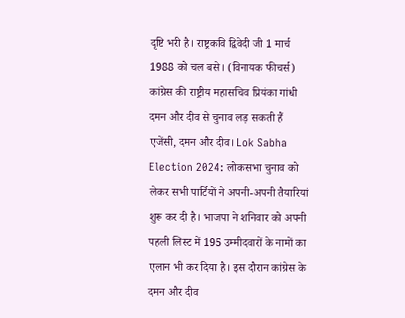दृष्टि भरी है। राष्ट्रकवि द्विवेदी जी 1 मार्च 1988 को चल बसे। (विनायक फीचर्स)
कांग्रेस की राष्ट्रीय महासचिव प्रियंका गांधी दमन और दीव से चुनाव लड़ सकती हैं
एजेंसी, दमन और दीव। Lok Sabha Election 2024: लोकसभा चुनाव को लेकर सभी पार्टियों ने अपनी-अपनी तैयारियां शुरू कर दी है। भाजपा ने शनिवार को अपनी पहली लिस्ट में 195 उम्मीदवारों के नामों का एलान भी कर दिया है। इस दौरान कांग्रेस के दमन और दीव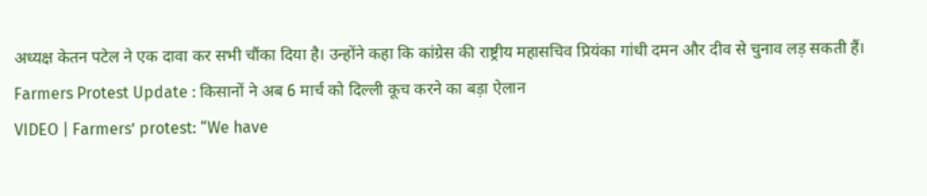अध्यक्ष केतन पटेल ने एक दावा कर सभी चौंका दिया है। उन्होंने कहा कि कांग्रेस की राष्ट्रीय महासचिव प्रियंका गांधी दमन और दीव से चुनाव लड़ सकती हैं।
Farmers Protest Update : किसानों ने अब 6 मार्च को दिल्ली कूच करने का बड़ा ऐलान
VIDEO | Farmers’ protest: “We have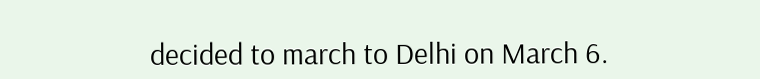decided to march to Delhi on March 6.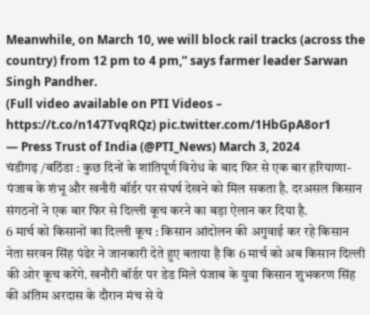Meanwhile, on March 10, we will block rail tracks (across the country) from 12 pm to 4 pm,” says farmer leader Sarwan Singh Pandher.
(Full video available on PTI Videos – https://t.co/n147TvqRQz) pic.twitter.com/1HbGpA8or1
— Press Trust of India (@PTI_News) March 3, 2024
चंडीगढ़ /बठिंडा : कुछ दिनों के शांतिपूर्ण विरोध के बाद फिर से एक बार हरियाणा-पंजाब के शंभू और खनौरी बॉर्डर पर संघर्ष देखने को मिल सकता है. दरअसल किसान संगठनों ने एक बार फिर से दिल्ली कूच करने का बड़ा ऐलान कर दिया है.
6 मार्च को किसानों का दिल्ली कूच : किसान आंदोलन की अगुवाई कर रहे किसान नेता सरवन सिंह पंढेर ने जानकारी देते हुए बताया है कि 6 मार्च को अब किसान दिल्ली की ओर कूच करेंगे. खनौरी बॉर्डर पर डेड मिले पंजाब के युवा किसान शुभकरण सिंह की अंतिम अरदास के दौरान मंच से ये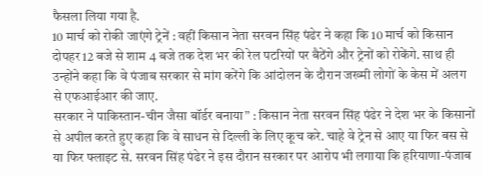फैसला लिया गया है.
10 मार्च को रोकी जाएंगे ट्रेनें : वहीं किसान नेता सरवन सिंह पंढेर ने कहा कि 10 मार्च को किसान दोपहर 12 बजे से शाम 4 बजे तक देश भर की रेल पटरियों पर बैठेंगे और ट्रेनों को रोकेंगे. साथ ही उन्होंने कहा कि वे पंजाब सरकार से मांग करेंगे कि आंदोलन के दौरान जख्मी लोगों के केस में अलग से एफआईआर की जाए.
सरकार ने पाकिस्तान-चीन जैसा बॉर्डर बनाया” : किसान नेता सरवन सिंह पंढेर ने देश भर के किसानों से अपील करते हुए कहा कि वे साधन से दिल्ली के लिए कूच करे. चाहे वे ट्रेन से आए या फिर बस से या फिर फ्लाइट से. सरवन सिंह पंढेर ने इस दौरान सरकार पर आरोप भी लगाया कि हरियाणा-पंजाब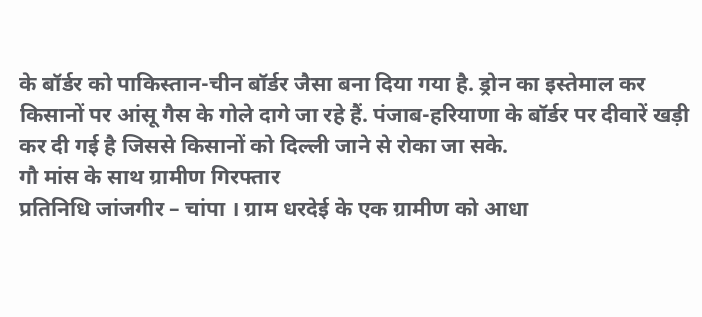के बॉर्डर को पाकिस्तान-चीन बॉर्डर जैसा बना दिया गया है. ड्रोन का इस्तेमाल कर किसानों पर आंसू गैस के गोले दागे जा रहे हैं. पंजाब-हरियाणा के बॉर्डर पर दीवारें खड़ी कर दी गई है जिससे किसानों को दिल्ली जाने से रोका जा सके.
गौ मांस के साथ ग्रामीण गिरफ्तार
प्रतिनिधि जांजगीर – चांपा । ग्राम धरदेई के एक ग्रामीण को आधा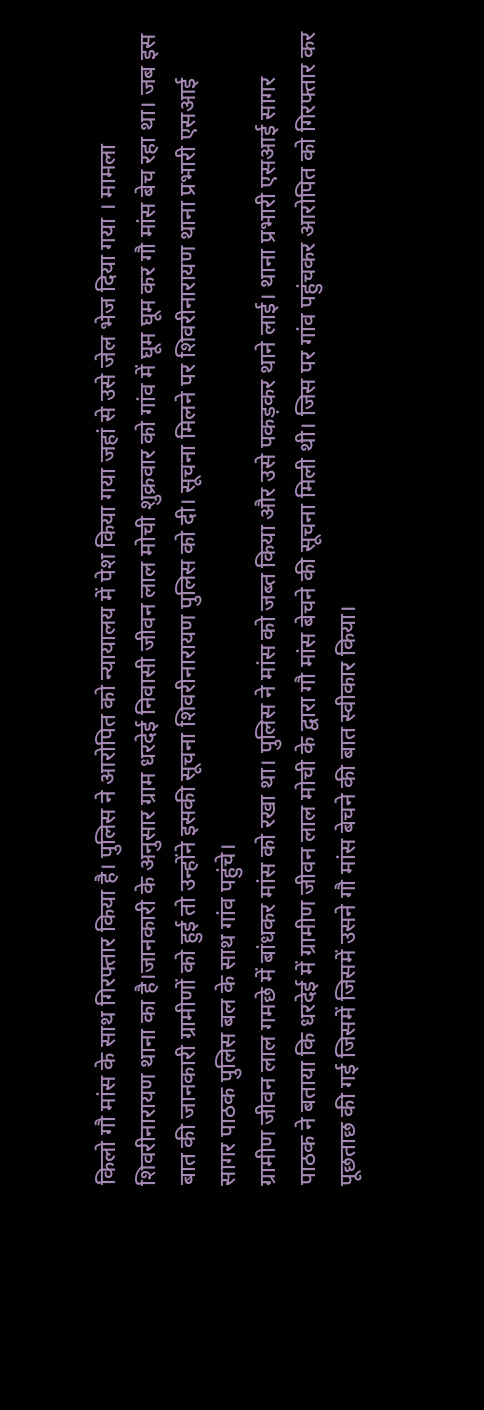किलो गौ मांस के साथ गिरफ्तार किया है। पुलिस ने आरोपित को न्यायालय में पेश किया गया जहां से उसे जेल भेज दिया गया । मामला शिवरीनारायण थाना का है।जानकारी के अनुसार ग्राम धरदेई निवासी जीवन लाल मोची शुक्रवार को गांव में घूम घूम कर गौ मांस बेच रहा था। जब इस बात की जानकारी ग्रामीणों को हुई तो उन्होंने इसकी सूचना शिवरीनारायण पुलिस को दी। सूचना मिलने पर शिवरीनारायण थाना प्रभारी एसआई सागर पाठक पुलिस बल के साथ गांव पहुंचे।
ग्रामीण जीवन लाल गमछे में बांधकर मांस को रखा था। पुलिस ने मांस को जब्त किया और उसे पकड़कर थाने लाई। थाना प्रभारी एसआई सागर पाठक ने बताया कि धरदेई में ग्रामीण जीवन लाल मोची के द्वारा गौ मांस बेचने की सूचना मिली थी। जिस पर गांव पहुंचकर आरोपित को गिरफ्तार कर पूछताछ की गई जिसमें जिसमें उसने गौ मांस बेचने की बात स्वीकार किया।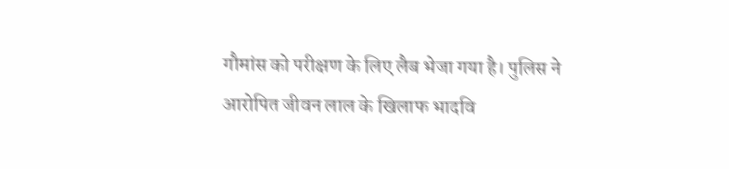गौमांस को परीक्षण के लिए लैब भेजा गया है। पुलिस ने आरोपित जीवन लाल के खिलाफ भादवि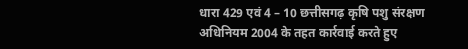धारा 429 एवं 4 – 10 छत्तीसगढ़ कृषि पशु संरक्षण अधिनियम 2004 के तहत कार्रवाई करते हुए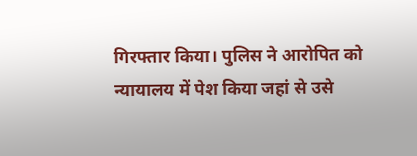गिरफ्तार किया। पुलिस ने आरोपित को न्यायालय में पेश किया जहां से उसे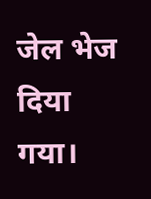जेल भेज दिया गया।